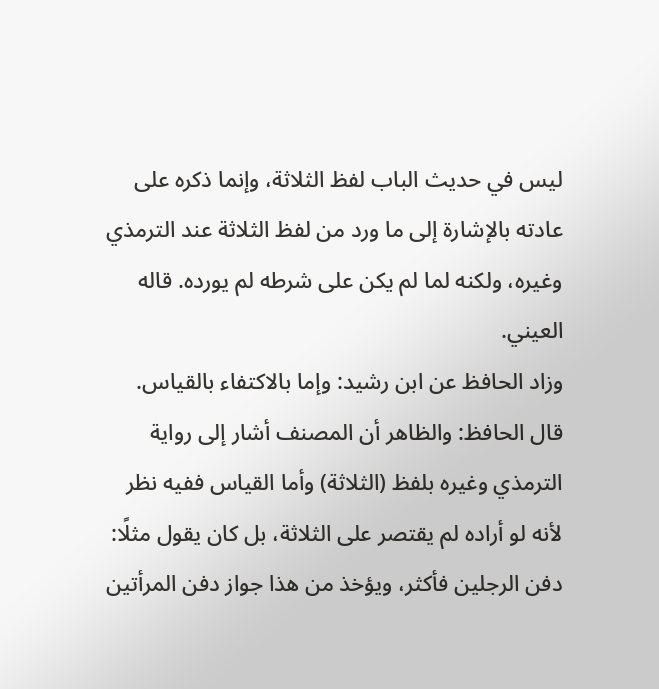ليس في حديث الباب لفظ الثلاثة، وإنما ذكره على عادته بالإشارة إلى ما ورد من لفظ الثلاثة عند الترمذي وغيره، ولكنه لما لم يكن على شرطه لم يورده. قاله العيني.
وزاد الحافظ عن ابن رشيد: وإما بالاكتفاء بالقياس.
قال الحافظ: والظاهر أن المصنف أشار إلى رواية الترمذي وغيره بلفظ (الثلاثة) وأما القياس ففيه نظر لأنه لو أراده لم يقتصر على الثلاثة، بل كان يقول مثلًا: دفن الرجلين فأكثر، ويؤخذ من هذا جواز دفن المرأتين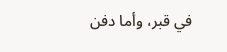في قبر، وأما دفن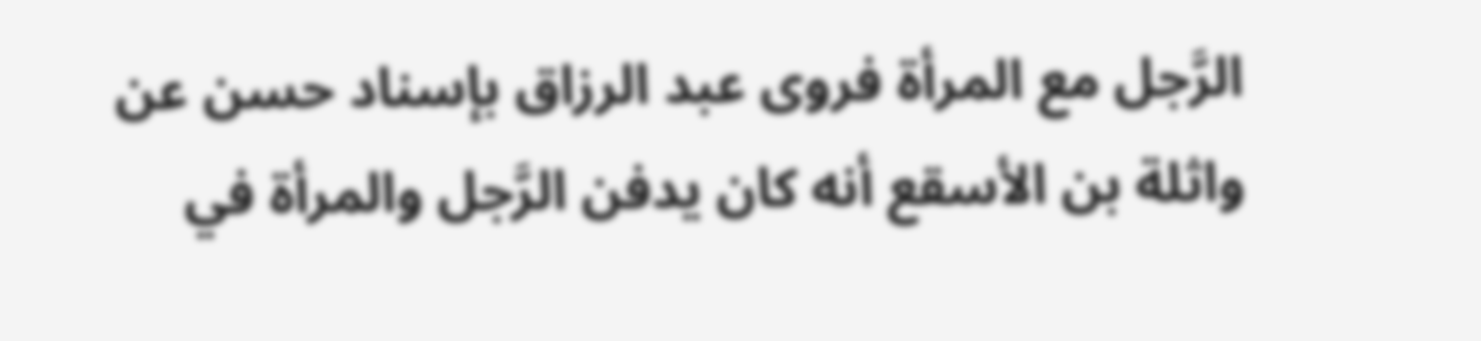الرَّجل مع المرأة فروى عبد الرزاق بإسناد حسن عن واثلة بن الأسقع أنه كان يدفن الرَّجل والمرأة في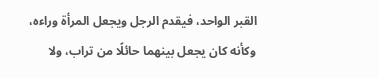القبر الواحد، فيقدم الرجل ويجعل المرأة وراءه، وكأنه كان يجعل بينهما حائلًا من تراب، ولا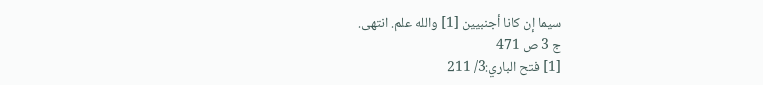سيما إن كانا أجنبيين [1] والله علم. انتهى.
ج 3 ص 471
[1] فتح الباري:3/ 211